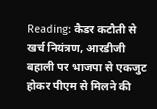Reading: कैडर कटौती से खर्च नियंत्रण, आरडीजी बहाली पर भाजपा से एकजुट होकर पीएम से मिलने की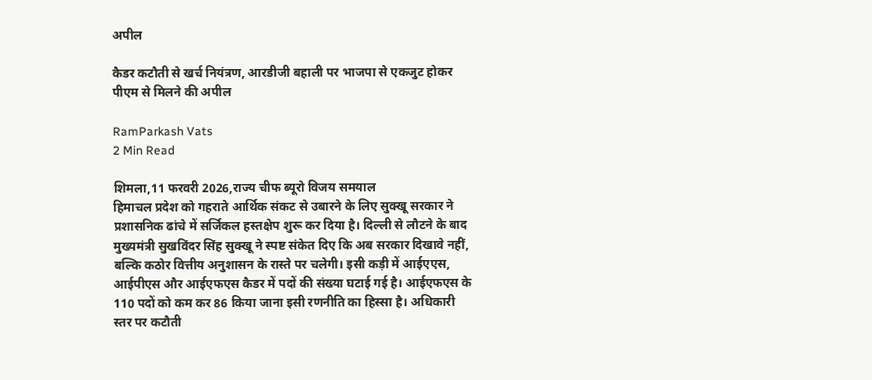अपील

कैडर कटौती से खर्च नियंत्रण, आरडीजी बहाली पर भाजपा से एकजुट होकर पीएम से मिलने की अपील

RamParkash Vats
2 Min Read

शिमला,11 फरवरी 2026,राज्य चीफ ब्यूरो विजय समयाल
हिमाचल प्रदेश को गहराते आर्थिक संकट से उबारने के लिए सुक्खू सरकार ने प्रशासनिक ढांचे में सर्जिकल हस्तक्षेप शुरू कर दिया है। दिल्ली से लौटने के बाद मुख्यमंत्री सुखविंदर सिंह सुक्खू ने स्पष्ट संकेत दिए कि अब सरकार दिखावे नहीं, बल्कि कठोर वित्तीय अनुशासन के रास्ते पर चलेगी। इसी कड़ी में आईएएस, आईपीएस और आईएफएस कैडर में पदों की संख्या घटाई गई है। आईएफएस के 110 पदों को कम कर 86 किया जाना इसी रणनीति का हिस्सा है। अधिकारी स्तर पर कटौती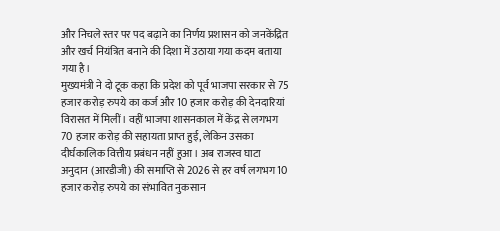और निचले स्तर पर पद बढ़ाने का निर्णय प्रशासन को जनकेंद्रित और खर्च नियंत्रित बनाने की दिशा में उठाया गया कदम बताया गया है।
मुख्यमंत्री ने दो टूक कहा कि प्रदेश को पूर्व भाजपा सरकार से 75 हजार करोड़ रुपये का कर्ज और 10 हजार करोड़ की देनदारियां विरासत में मिलीं। वहीं भाजपा शासनकाल में केंद्र से लगभग 70 हजार करोड़ की सहायता प्राप्त हुई, लेकिन उसका दीर्घकालिक वित्तीय प्रबंधन नहीं हुआ। अब राजस्व घाटा अनुदान (आरडीजी) की समाप्ति से 2026 से हर वर्ष लगभग 10 हजार करोड़ रुपये का संभावित नुकसान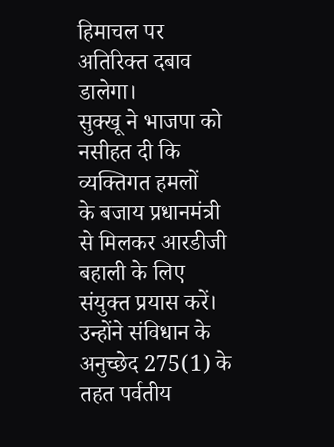हिमाचल पर अतिरिक्त दबाव डालेगा।
सुक्खू ने भाजपा को नसीहत दी कि व्यक्तिगत हमलों
के बजाय प्रधानमंत्री से मिलकर आरडीजी बहाली के लिए संयुक्त प्रयास करें। उन्होंने संविधान के अनुच्छेद 275(1) के तहत पर्वतीय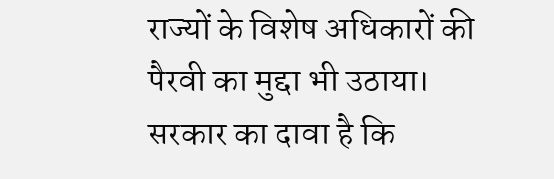राज्यों के विशेष अधिकारों की पैरवी का मुद्दा भी उठाया।
सरकार का दावा है कि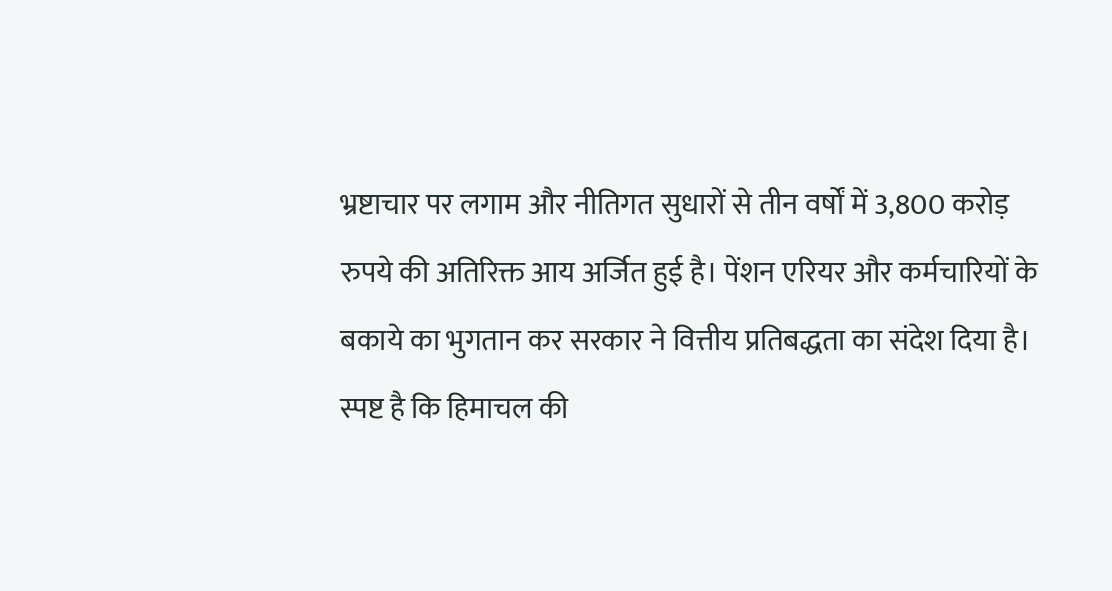भ्रष्टाचार पर लगाम और नीतिगत सुधारों से तीन वर्षों में 3,800 करोड़ रुपये की अतिरिक्त आय अर्जित हुई है। पेंशन एरियर और कर्मचारियों के बकाये का भुगतान कर सरकार ने वित्तीय प्रतिबद्धता का संदेश दिया है।
स्पष्ट है कि हिमाचल की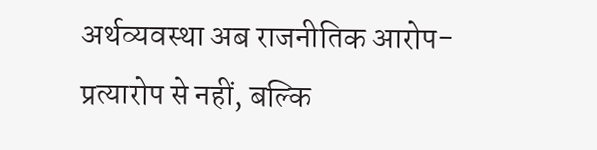अर्थव्यवस्था अब राजनीतिक आरोप-प्रत्यारोप से नहीं, बल्कि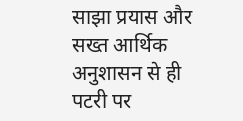साझा प्रयास और सख्त आर्थिक अनुशासन से ही पटरी पर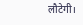लौटेगी।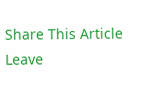Share This Article
Leave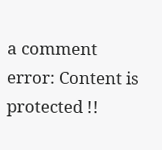a comment
error: Content is protected !!